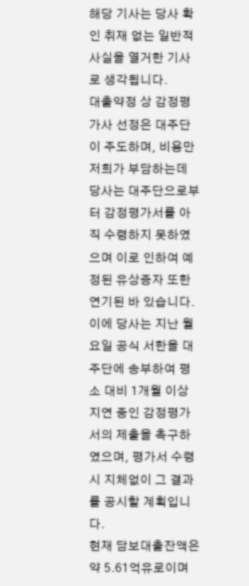해당 기사는 당사 확인 취재 없는 일반적 사실을 열거한 기사로 생각됩니다.
대출약정 상 감정평가사 선정은 대주단이 주도하며, 비용만 저희가 부담하는데 당사는 대주단으로부터 감정평가서를 아직 수령하지 못하였으며 이로 인하여 예정된 유상증자 또한 연기된 바 있습니다. 이에 당사는 지난 월요일 공식 서한을 대주단에 송부하여 평소 대비 1개월 이상 지연 중인 감정평가서의 제출을 촉구하였으며, 평가서 수령 시 지체없이 그 결과를 공시할 계획입니다.
현재 담보대출잔액은 약 5.61억유로이며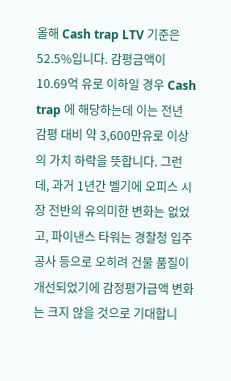올해 Cash trap LTV 기준은 52.5%입니다. 감평금액이 10.69억 유로 이하일 경우 Cash trap 에 해당하는데 이는 전년 감평 대비 약 3,600만유로 이상의 가치 하락을 뜻합니다. 그런데, 과거 1년간 벨기에 오피스 시장 전반의 유의미한 변화는 없었고, 파이낸스 타워는 경찰청 입주공사 등으로 오히려 건물 품질이 개선되었기에 감정평가금액 변화는 크지 않을 것으로 기대합니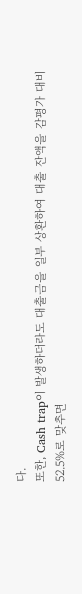다.
또한, Cash trap이 발생하더라도 대출금을 일부 상환하여 대출 잔액을 감평가 대비 52.5%로 맞추면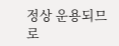정상 운용되므로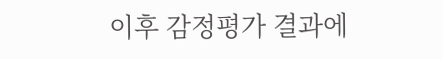이후 감정평가 결과에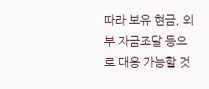따라 보유 현금, 외부 자금조달 등으로 대응 가능할 것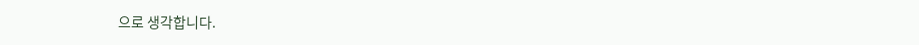으로 생각합니다.